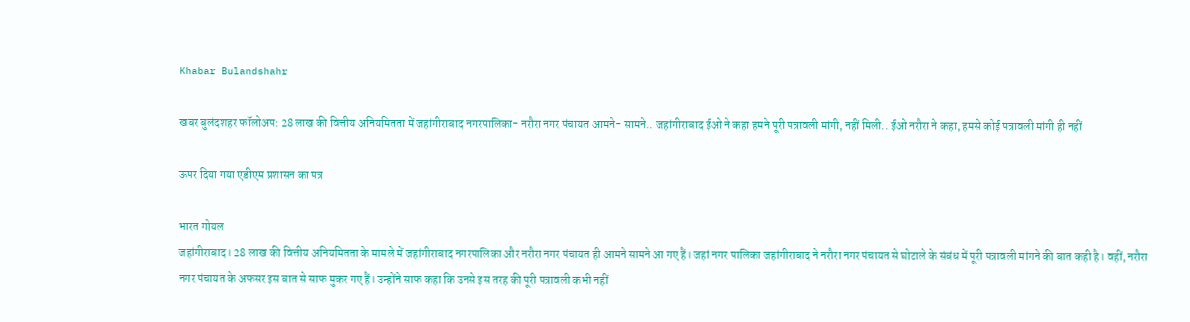Khabar Bulandshahr

खबर बुलंदशहर फॉलोअप: 28 लाख की वित्तीय अनियमितता में जहांगीराबाद नगरपालिका- नरौरा नगर पंचायत आमने- सामने.. जहांगीराबाद ईओ ने कहा हमने पूरी पत्रावली मांगी, नहीं मिली.. ईओ नरौरा ने कहा, हमसे कोई पत्रावली मांगी ही नहीं

ऊपर दिया गया एडीएम प्रशासन का पत्र

भारत गोयल
जहांगीराबाद। 28 लाख की वित्तीय अनियमितता के मामले में जहांगीराबाद नगरपालिका और नरौरा नगर पंचायत ही आमने सामने आ गए हैं। जहां नगर पालिका जहांगीराबाद ने नरौरा नगर पंचायत से घोटाले के संबंध में पूरी पत्रावली मांगने की बात कही है। वहीं, नरौरा नगर पंचायत के अफसर इस बात से साफ मुकर गए हैं। उन्होंने साफ कहा कि उनसे इस तरह की पूरी पत्रावली कभी नहीं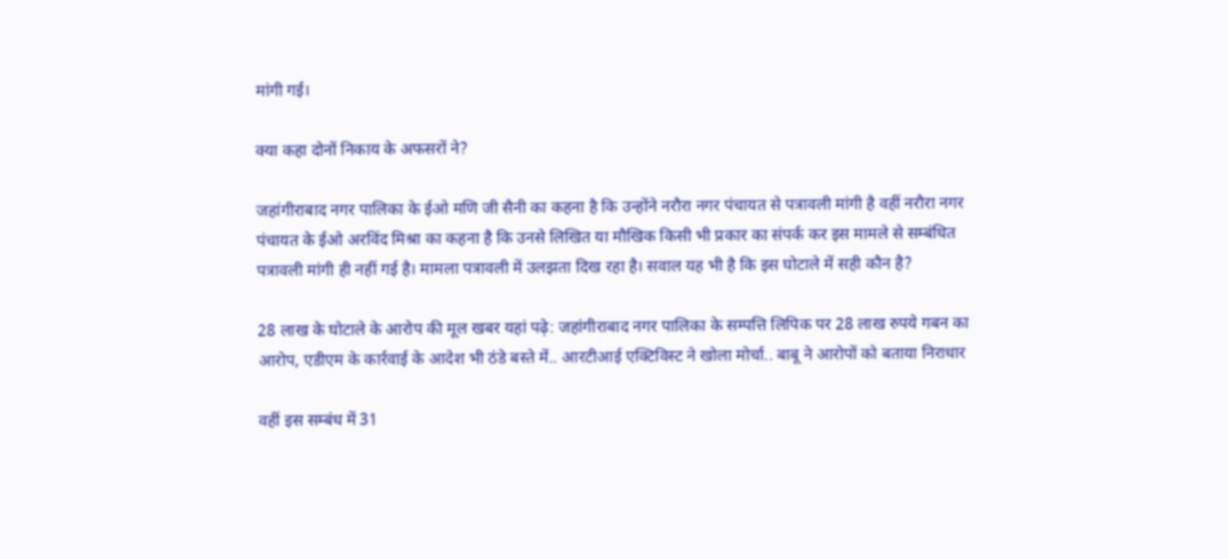मांगी गई।

क्या कहा दोनों निकाय के अफसरों ने?

जहांगीराबाद नगर पालिका के ईओ मणि जी सैनी का कहना है कि उन्होंने नरौरा नगर पंचायत से पत्रावली मांगी है वहीं नरौरा नगर पंचायत के ईओ अरविंद मिश्रा का कहना है कि उनसे लिखित या मौखिक किसी भी प्रकार का संपर्क कर इस मामले से सम्बंधित पत्रावली मांगी ही नहीं गई है। मामला पत्रावली में उलझता दिख रहा है। सवाल यह भी है कि इस घोटाले में सही कौन है?

28 लाख के घोटाले के आरोप की मूल खबर यहां पढ़े: जहांगीराबाद नगर पालिका के सम्पत्ति लिपिक पर 28 लाख रुपये गबन का आरोप, एडीएम के कार्रवाई के आदेश भी ठंडे बस्ते में.. आरटीआई एक्टिविस्ट ने खोला मोर्चा.. बाबू ने आरोपों को बताया निराधार

वहीं इस सम्बंध में 31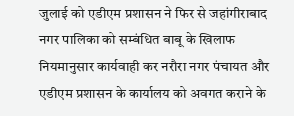जुलाई को एडीएम प्रशासन ने फिर से जहांगीराबाद नगर पालिका को सम्बंधित बाबू के खिलाफ नियमानुसार कार्यवाही कर नरौरा नगर पंचायत और एडीएम प्रशासन के कार्यालय को अवगत कराने के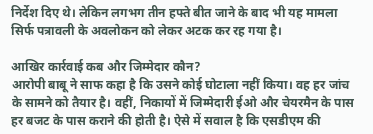निर्देश दिए थे। लेकिन लगभग तीन हफ्ते बीत जाने के बाद भी यह मामला सिर्फ पत्रावली के अवलोकन को लेकर अटक कर रह गया है।

आखिर कार्रवाई कब और जिम्मेदार कौन?
आरोपी बाबू ने साफ कहा है कि उसने कोई घोटाला नहीं किया। वह हर जांच के सामने को तैयार है। वहीं, निकायों में जिम्मेदारी ईओ और चेयरमैन के पास हर बजट के पास कराने की होती है। ऐसे में सवाल है कि एसडीएम की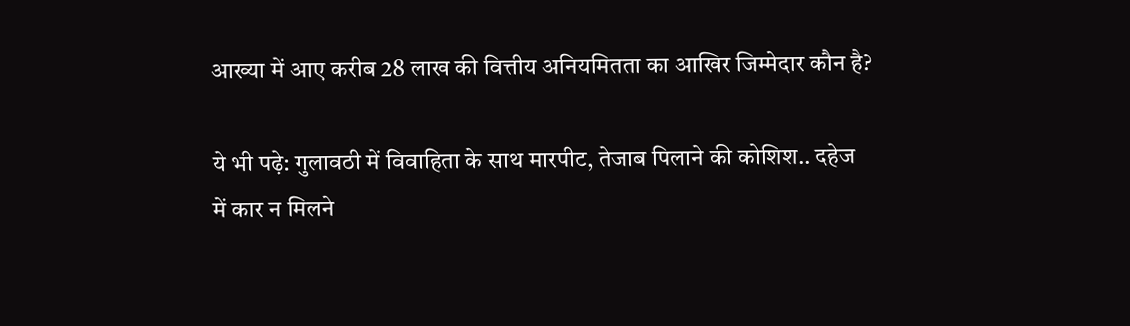आख्या में आए करीब 28 लाख की वित्तीय अनियमितता का आखिर जिम्मेदार कौन है?

ये भी पढ़े: गुलावठी में विवाहिता के साथ मारपीट, तेजाब पिलाने की कोशिश.. दहेज में कार न मिलने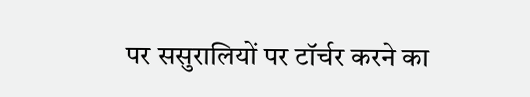पर ससुरालियों पर टॉर्चर करने का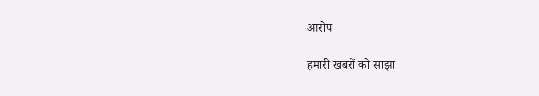आरोप

हमारी खबरों को साझा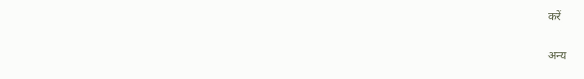करें

अन्य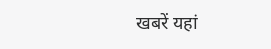खबरें यहां